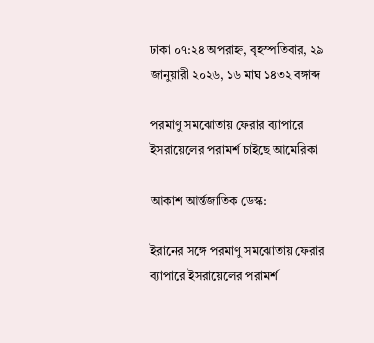ঢাকা ০৭:২৪ অপরাহ্ন, বৃহস্পতিবার, ২৯ জানুয়ারী ২০২৬, ১৬ মাঘ ১৪৩২ বঙ্গাব্দ

পরমাণু সমঝোতায় ফেরার ব্যাপারে ইসরায়েলের পরামর্শ চাইছে আমেরিকা

আকাশ আর্ন্তজাতিক ডেস্ক:

ইরানের সঙ্গে পরমাণু সমঝোতায় ফেরার ব্যাপারে ইসরায়েলের পরামর্শ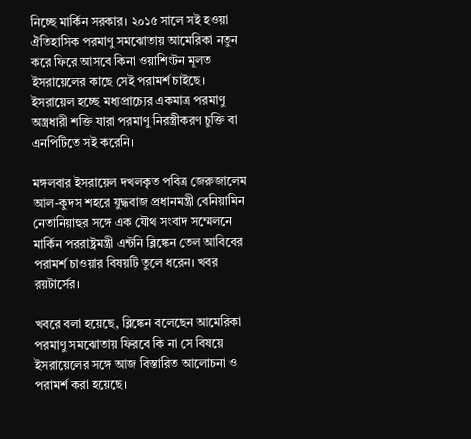নিচ্ছে মার্কিন সরকার। ২০১৫ সালে সই হওয়া ঐতিহাসিক পরমাণু সমঝোতায় আমেরিকা নতুন করে ফিরে আসবে কিনা ওয়াশিংটন মূলত ইসরায়েলের কাছে সেই পরামর্শ চাইছে। ইসরায়েল হচ্ছে মধ্যপ্রাচ্যের একমাত্র পরমাণু অস্ত্রধারী শক্তি যারা পরমাণু নিরস্ত্রীকরণ চুক্তি বা এনপিটিতে সই করেনি।

মঙ্গলবার ইসরায়েল দখলকৃত পবিত্র জেরুজালেম আল-কুদস শহরে যুদ্ধবাজ প্রধানমন্ত্রী বেনিয়ামিন নেতানিয়াহুর সঙ্গে এক যৌথ সংবাদ সম্মেলনে মার্কিন পররাষ্ট্রমন্ত্রী এন্টনি ব্লিঙ্কেন তেল আবিবের পরামর্শ চাওয়ার বিষয়টি তুলে ধরেন। খবর রয়টার্সের।

খবরে বলা হয়েছে, ব্লিঙ্কেন বলেছেন আমেরিকা পরমাণু সমঝোতায় ফিরবে কি না সে বিষয়ে ইসরায়েলের সঙ্গে আজ বিস্তারিত আলোচনা ও পরামর্শ করা হয়েছে।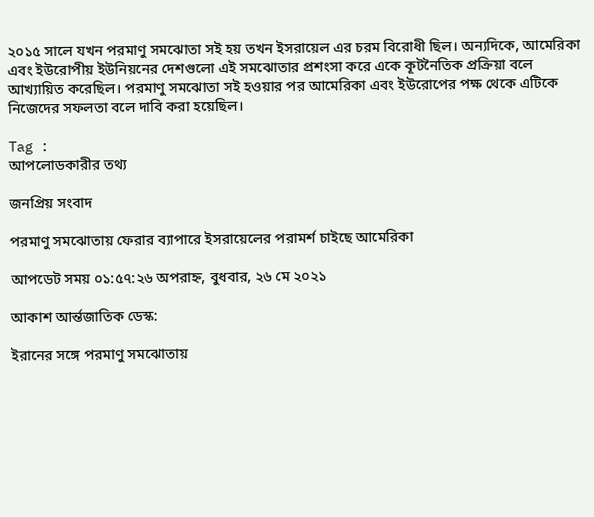২০১৫ সালে যখন পরমাণু সমঝোতা সই হয় তখন ইসরায়েল এর চরম বিরোধী ছিল। অন্যদিকে, আমেরিকা এবং ইউরোপীয় ইউনিয়নের দেশগুলো এই সমঝোতার প্রশংসা করে একে কূটনৈতিক প্রক্রিয়া বলে আখ্যায়িত করেছিল। পরমাণু সমঝোতা সই হওয়ার পর আমেরিকা এবং ইউরোপের পক্ষ থেকে এটিকে নিজেদের সফলতা বলে দাবি করা হয়েছিল।

Tag :
আপলোডকারীর তথ্য

জনপ্রিয় সংবাদ

পরমাণু সমঝোতায় ফেরার ব্যাপারে ইসরায়েলের পরামর্শ চাইছে আমেরিকা

আপডেট সময় ০১:৫৭:২৬ অপরাহ্ন, বুধবার, ২৬ মে ২০২১

আকাশ আর্ন্তজাতিক ডেস্ক:

ইরানের সঙ্গে পরমাণু সমঝোতায়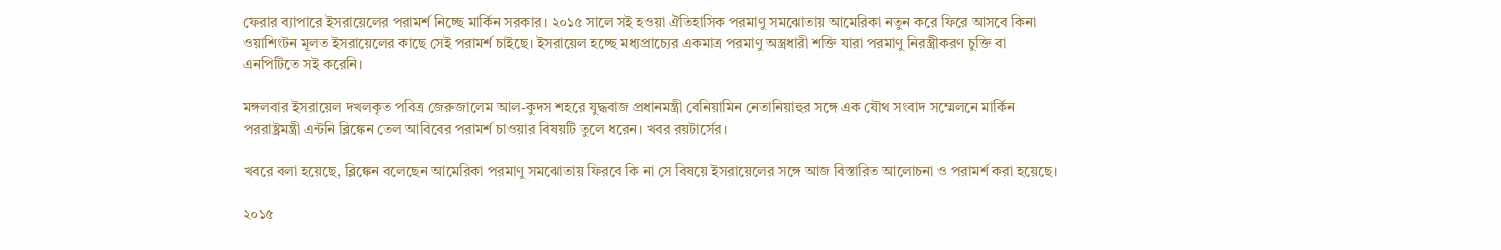ফেরার ব্যাপারে ইসরায়েলের পরামর্শ নিচ্ছে মার্কিন সরকার। ২০১৫ সালে সই হওয়া ঐতিহাসিক পরমাণু সমঝোতায় আমেরিকা নতুন করে ফিরে আসবে কিনা ওয়াশিংটন মূলত ইসরায়েলের কাছে সেই পরামর্শ চাইছে। ইসরায়েল হচ্ছে মধ্যপ্রাচ্যের একমাত্র পরমাণু অস্ত্রধারী শক্তি যারা পরমাণু নিরস্ত্রীকরণ চুক্তি বা এনপিটিতে সই করেনি।

মঙ্গলবার ইসরায়েল দখলকৃত পবিত্র জেরুজালেম আল-কুদস শহরে যুদ্ধবাজ প্রধানমন্ত্রী বেনিয়ামিন নেতানিয়াহুর সঙ্গে এক যৌথ সংবাদ সম্মেলনে মার্কিন পররাষ্ট্রমন্ত্রী এন্টনি ব্লিঙ্কেন তেল আবিবের পরামর্শ চাওয়ার বিষয়টি তুলে ধরেন। খবর রয়টার্সের।

খবরে বলা হয়েছে, ব্লিঙ্কেন বলেছেন আমেরিকা পরমাণু সমঝোতায় ফিরবে কি না সে বিষয়ে ইসরায়েলের সঙ্গে আজ বিস্তারিত আলোচনা ও পরামর্শ করা হয়েছে।

২০১৫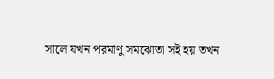সালে যখন পরমাণু সমঝোতা সই হয় তখন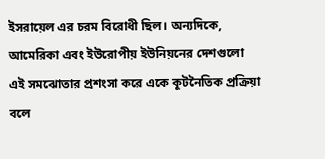ইসরায়েল এর চরম বিরোধী ছিল। অন্যদিকে, আমেরিকা এবং ইউরোপীয় ইউনিয়নের দেশগুলো এই সমঝোতার প্রশংসা করে একে কূটনৈতিক প্রক্রিয়া বলে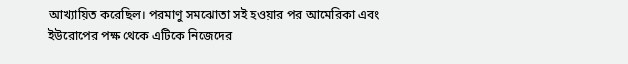আখ্যায়িত করেছিল। পরমাণু সমঝোতা সই হওয়ার পর আমেরিকা এবং ইউরোপের পক্ষ থেকে এটিকে নিজেদের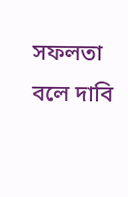সফলতা বলে দাবি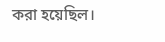করা হয়েছিল।